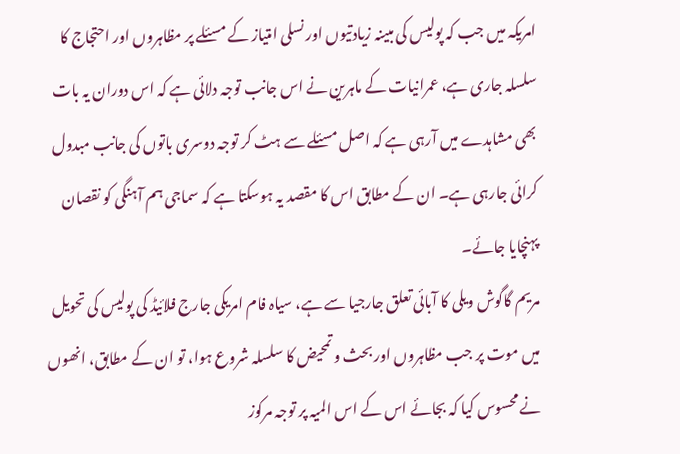امریکہ میں جب کہ پولیس کی مبینہ زیادتیوں اور نسلی امتیاز کے مسئلے پر مظاہروں اور احتجاج کا سلسلہ جاری ہے، عمرانیات کے ماہرین نے اس جانب توجہ دلائی ہے کہ اس دوران یہ بات بھی مشاہدے میں آرہی ہے کہ اصل مسئلے سے ہٹ کر توجہ دوسری باتوں کی جانب مبدول کرائی جارہی ہے۔ ان کے مطابق اس کا مقصد یہ ہوسکتا ہے کہ سماجی ہم آہنگی کو نقصان پہنچایا جائے۔
مریم گاگوش ویلی کا آبائی تعلق جارجیا سے ہے، سیاہ فام امریکی جارج فلائیڈ کی پولیس کی تحویل میں موت پر جب مظاہروں اور بحث و تمحیض کا سلسلہ شروع ہوا، تو ان کے مطابق، انھوں نے محسوس کیا کہ بجائے اس کے اس المیہ پر توجہ مرکوز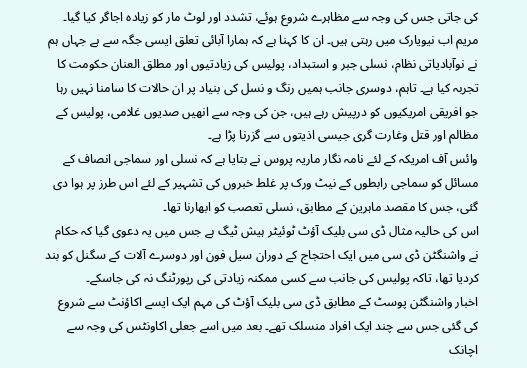کی جاتی جس کی وجہ سے مظاہرے شروع ہوئے، تشدد اور لوٹ مار کو زیادہ اجاگر کیا گیا۔
مریم اب نیویارک میں رہتی ہیں۔ ان کا کہنا ہے کہ ہمارا آبائی تعلق ایسی جگہ سے ہے جہاں ہم نے نوآبادیاتی نظام، نسلی جبر و استبداد، پولیس کی زیادتیوں اور مطلق العنان حکومت کا تجربہ کیا ہے۔ تاہم، دوسری جانب ہمیں رنگ و نسل کی بنیاد پر ان حالات کا سامنا نہیں رہا جو افریقی امریکیوں کو درپیش رہے ہیں، جن کی وجہ سے انھیں صدیوں غلامی، پولیس کے مظالم اور قتل وغارت گری جیسی اذیتوں سے گزرنا پڑا ہے۔
وائس آف امریکہ کے لئے نامہ نگار ماریہ پروس نے بتایا ہے کہ نسلی اور سماجی انصاف کے مسائل کو سماجی رابطوں کے نیٹ ورک پر غلط خبروں کی تشہیر کے لئے اس طرز پر ہوا دی گئی، جس کا مقصد ماہرین کے مطابق، نسلی تعصب کو ابھارنا تھا۔
اس کی حالیہ مثال ڈی سی بلیک آؤٹ ٹوئیٹر ہیش ٹیگ ہے جس میں یہ دعوی گیا کہ حکام نے واشنگٹن ڈی سی میں ایک احتجاج کے دوران سیل فون اور دوسرے آلات کے سگنل کو بند کردیا تھا، تاکہ پولیس کی جانب سے کسی ممکنہ زیادتی کی رپورٹنگ نہ کی جاسکے۔
اخبار واشنگٹن پوسٹ کے مطابق ڈی سی بلیک آؤٹ کی مہم ایک ایسے اکاؤنٹ سے شروع کی گئی جس سے چند ایک افراد منسلک تھے۔ بعد میں اسے جعلی اکاونٹس کی وجہ سے اچانک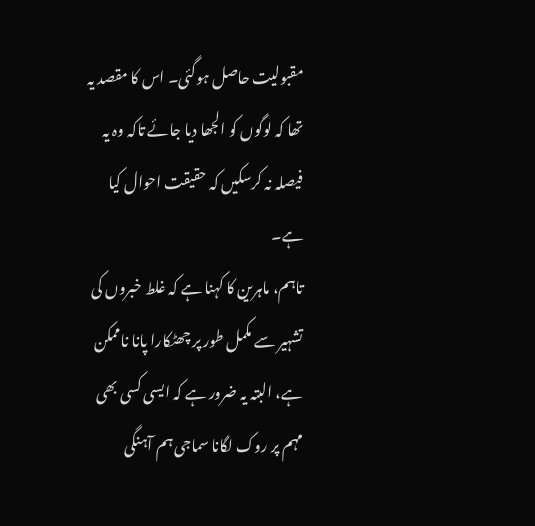مقبولیت حاصل ہوگئی۔ اس کا مقصد یہ تھا کہ لوگوں کو الجھا دیا جائے تاکہ وہ یہ فیصلہ نہ کرسکیں کہ حقیقت احوال کیا ہے۔
تاہم، ماہرین کا کہنا ہے کہ غلط خبروں کی تشہیر سے مکمل طور پر چھٹکارا پانا ناممکن ہے، البتہ یہ ضرور ہے کہ ایسی کسی بھی مہم پر روک لگانا سماجی ہم آہنگی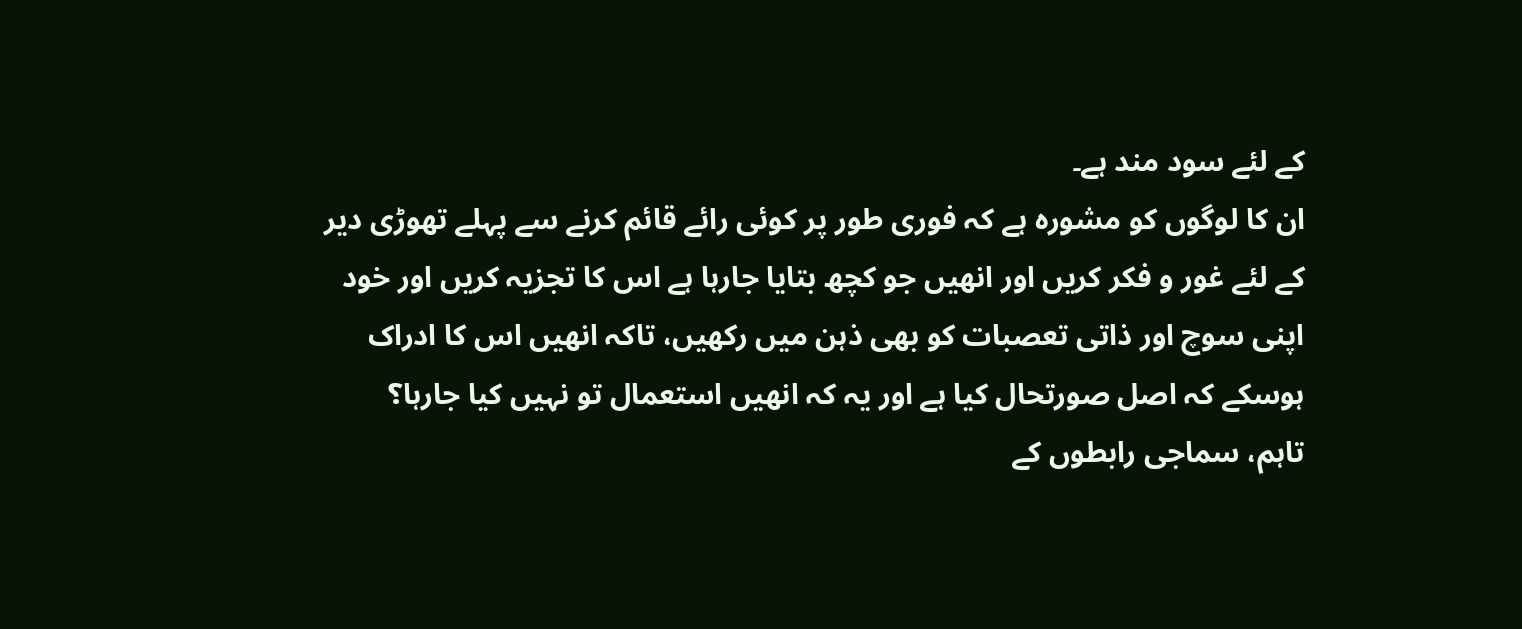کے لئے سود مند ہے۔
ان کا لوگوں کو مشورہ ہے کہ فوری طور پر کوئی رائے قائم کرنے سے پہلے تھوڑی دیر کے لئے غور و فکر کریں اور انھیں جو کچھ بتایا جارہا ہے اس کا تجزیہ کریں اور خود اپنی سوچ اور ذاتی تعصبات کو بھی ذہن میں رکھیں، تاکہ انھیں اس کا ادراک ہوسکے کہ اصل صورتحال کیا ہے اور یہ کہ انھیں استعمال تو نہیں کیا جارہا؟
تاہم، سماجی رابطوں کے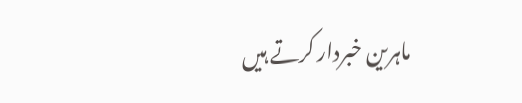ماہرین خبردار کرتے ہیں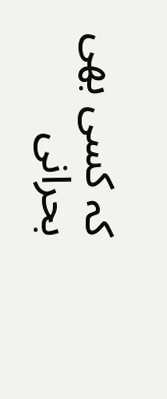کہ کسی بھی بحرانی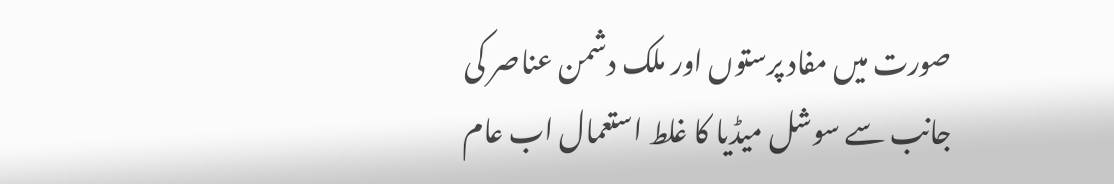صورت میں مفاد پرستوں اور ملک دشمن عناصر کی جانب سے سوشل میڈیا کا غلط استعمال اب عام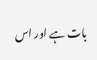بات ہے اور اس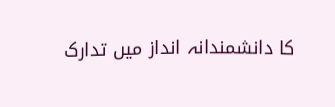کا دانشمندانہ انداز میں تدارک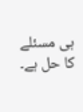ہی مسئلے کا حل ہے۔